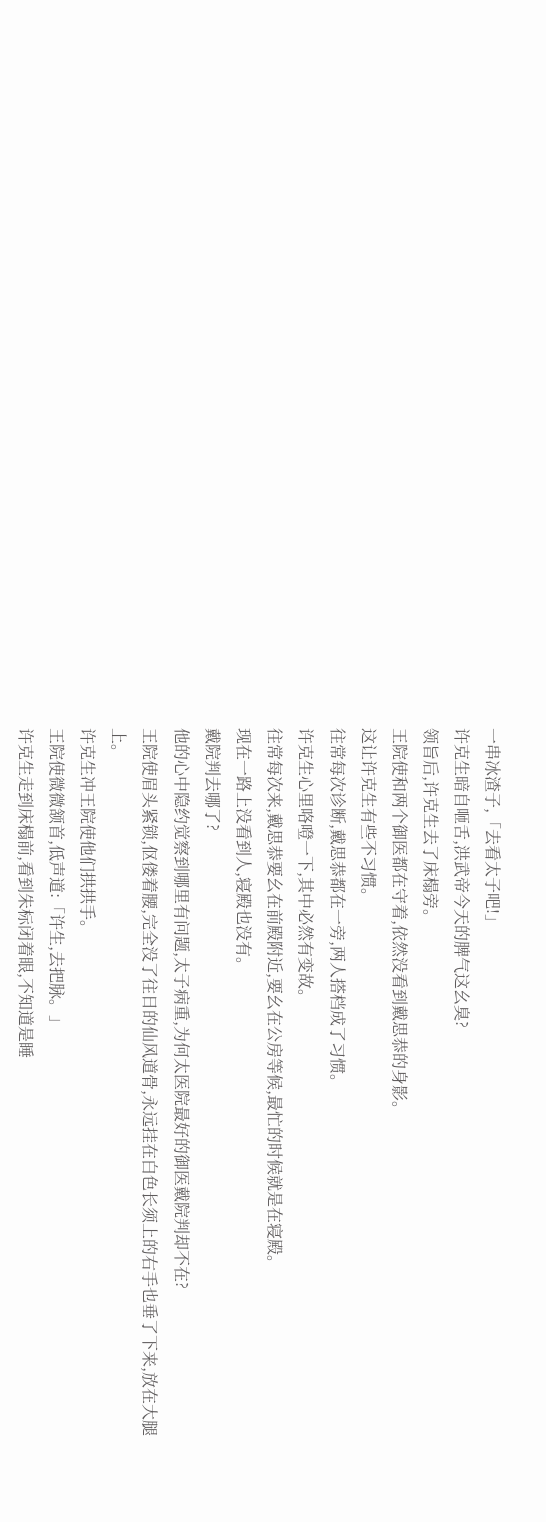一串冰渣子,「去看太子吧!」
许克生暗自咂舌,洪武帝今天的脾气这幺臭?
领旨后,许克生去了床榻旁。
王院使和两个御医都在守着,依然没看到戴思恭的身影。
这让许克生有些不习惯。
往常每次诊断,戴思恭都在一旁,两人搭档成了习惯。
许克生心里咯噔一下,其中必然有变故。
往常每次来,戴思恭要幺在前殿附近,要幺在公房等候,最忙的时候就是在寝殿。
现在一路上没看到人,寝殿也没有。
戴院判去哪了?
他的心中隐约觉察到哪里有问题,太子病重,为何太医院最好的御医戴院判却不在?
王院使眉头紧锁,伛偻着腰,完全没了往日的仙风道骨,永远挂在白色长须上的右手也垂了下来,放在大腿上。
许克生冲王院使他们拱拱手。
王院使微微颔首,低声道:「许生,去把脉。」
许克生走到床榻前,看到朱标闭着眼,不知道是睡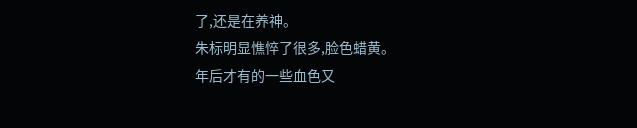了,还是在养神。
朱标明显憔悴了很多,脸色蜡黄。
年后才有的一些血色又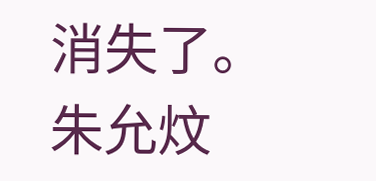消失了。
朱允炆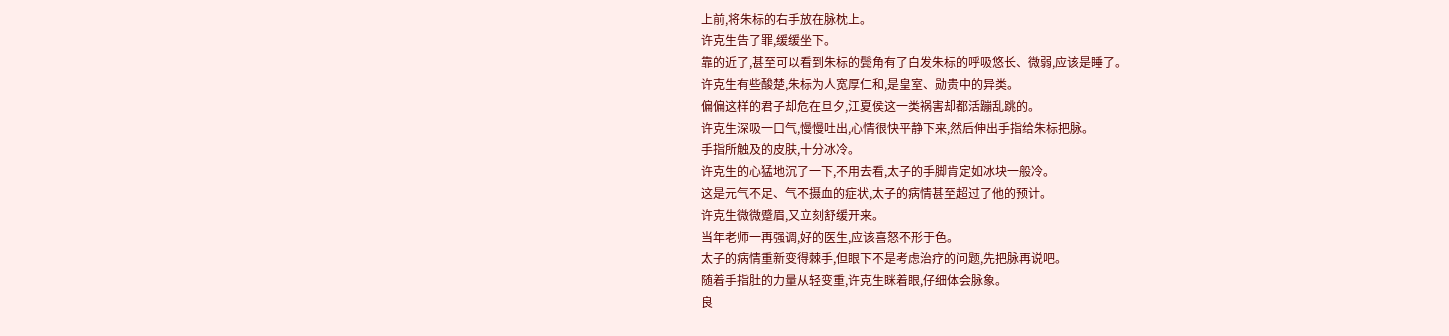上前,将朱标的右手放在脉枕上。
许克生告了罪,缓缓坐下。
靠的近了,甚至可以看到朱标的鬓角有了白发朱标的呼吸悠长、微弱,应该是睡了。
许克生有些酸楚,朱标为人宽厚仁和,是皇室、勋贵中的异类。
偏偏这样的君子却危在旦夕,江夏侯这一类祸害却都活蹦乱跳的。
许克生深吸一口气,慢慢吐出,心情很快平静下来,然后伸出手指给朱标把脉。
手指所触及的皮肤,十分冰冷。
许克生的心猛地沉了一下,不用去看,太子的手脚肯定如冰块一般冷。
这是元气不足、气不摄血的症状,太子的病情甚至超过了他的预计。
许克生微微蹙眉,又立刻舒缓开来。
当年老师一再强调,好的医生,应该喜怒不形于色。
太子的病情重新变得棘手,但眼下不是考虑治疗的问题,先把脉再说吧。
随着手指肚的力量从轻变重,许克生眯着眼,仔细体会脉象。
良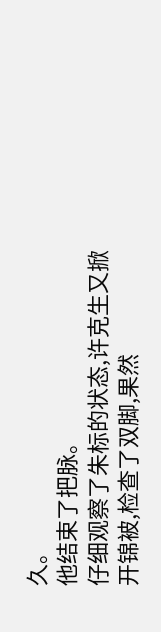久。
他结束了把脉。
仔细观察了朱标的状态,许克生又掀开锦被,检查了双脚,果然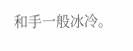和手一般冰冷。